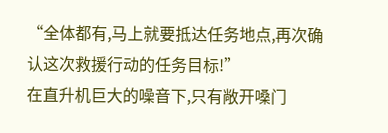“全体都有,马上就要抵达任务地点,再次确认这次救援行动的任务目标!”
在直升机巨大的噪音下,只有敞开嗓门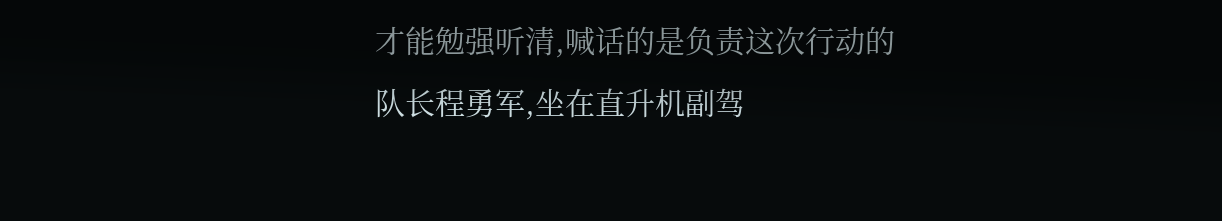才能勉强听清,喊话的是负责这次行动的队长程勇军,坐在直升机副驾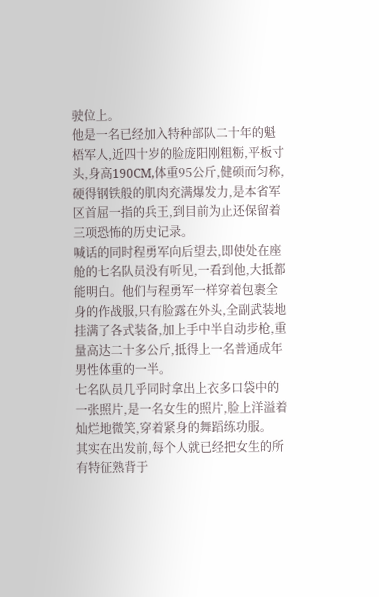驶位上。
他是一名已经加入特种部队二十年的魁梧军人,近四十岁的脸庞阳刚粗粝,平板寸头,身高190CM,体重95公斤,健硕而匀称,硬得钢铁般的肌肉充满爆发力,是本省军区首屈一指的兵王,到目前为止还保留着三项恐怖的历史记录。
喊话的同时程勇军向后望去,即使处在座舱的七名队员没有听见,一看到他,大抵都能明白。他们与程勇军一样穿着包裹全身的作战服,只有脸露在外头,全副武装地挂满了各式装备,加上手中半自动步枪,重量高达二十多公斤,抵得上一名普通成年男性体重的一半。
七名队员几乎同时拿出上衣多口袋中的一张照片,是一名女生的照片,脸上洋溢着灿烂地微笑,穿着紧身的舞蹈练功服。
其实在出发前,每个人就已经把女生的所有特征熟背于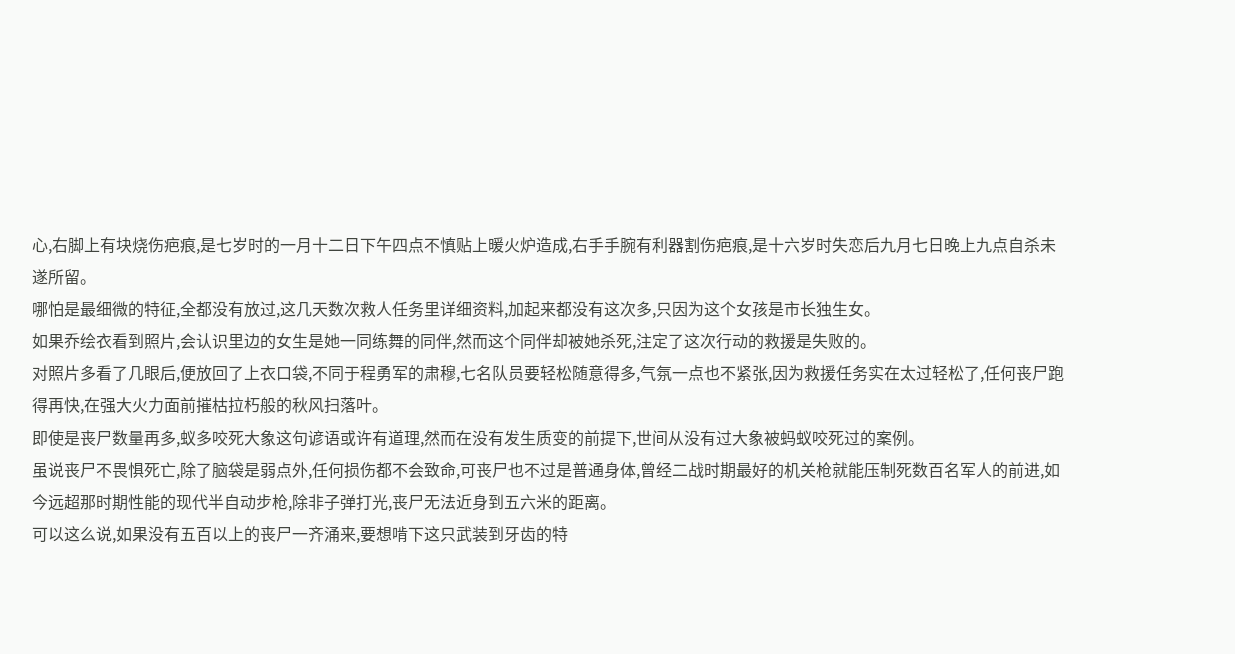心,右脚上有块烧伤疤痕,是七岁时的一月十二日下午四点不慎贴上暖火炉造成,右手手腕有利器割伤疤痕,是十六岁时失恋后九月七日晚上九点自杀未遂所留。
哪怕是最细微的特征,全都没有放过,这几天数次救人任务里详细资料,加起来都没有这次多,只因为这个女孩是市长独生女。
如果乔绘衣看到照片,会认识里边的女生是她一同练舞的同伴,然而这个同伴却被她杀死,注定了这次行动的救援是失败的。
对照片多看了几眼后,便放回了上衣口袋,不同于程勇军的肃穆,七名队员要轻松随意得多,气氛一点也不紧张,因为救援任务实在太过轻松了,任何丧尸跑得再快,在强大火力面前摧枯拉朽般的秋风扫落叶。
即使是丧尸数量再多,蚁多咬死大象这句谚语或许有道理,然而在没有发生质变的前提下,世间从没有过大象被蚂蚁咬死过的案例。
虽说丧尸不畏惧死亡,除了脑袋是弱点外,任何损伤都不会致命,可丧尸也不过是普通身体,曾经二战时期最好的机关枪就能压制死数百名军人的前进,如今远超那时期性能的现代半自动步枪,除非子弹打光,丧尸无法近身到五六米的距离。
可以这么说,如果没有五百以上的丧尸一齐涌来,要想啃下这只武装到牙齿的特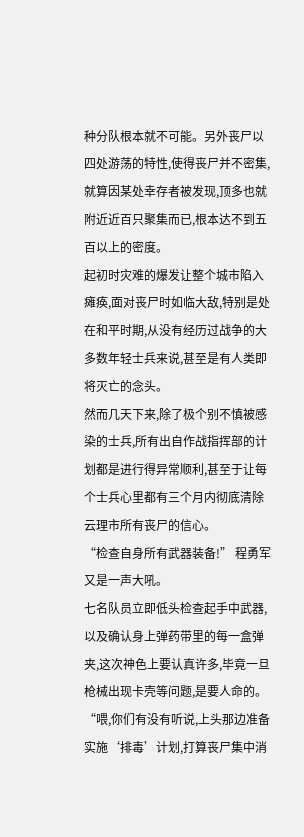种分队根本就不可能。另外丧尸以四处游荡的特性,使得丧尸并不密集,就算因某处幸存者被发现,顶多也就附近近百只聚集而已,根本达不到五百以上的密度。
起初时灾难的爆发让整个城市陷入瘫痪,面对丧尸时如临大敌,特别是处在和平时期,从没有经历过战争的大多数年轻士兵来说,甚至是有人类即将灭亡的念头。
然而几天下来,除了极个别不慎被感染的士兵,所有出自作战指挥部的计划都是进行得异常顺利,甚至于让每个士兵心里都有三个月内彻底清除云理市所有丧尸的信心。
“检查自身所有武器装备!” 程勇军又是一声大吼。
七名队员立即低头检查起手中武器,以及确认身上弹药带里的每一盒弹夹,这次神色上要认真许多,毕竟一旦枪械出现卡壳等问题,是要人命的。
“喂,你们有没有听说,上头那边准备实施‘排毒’计划,打算丧尸集中消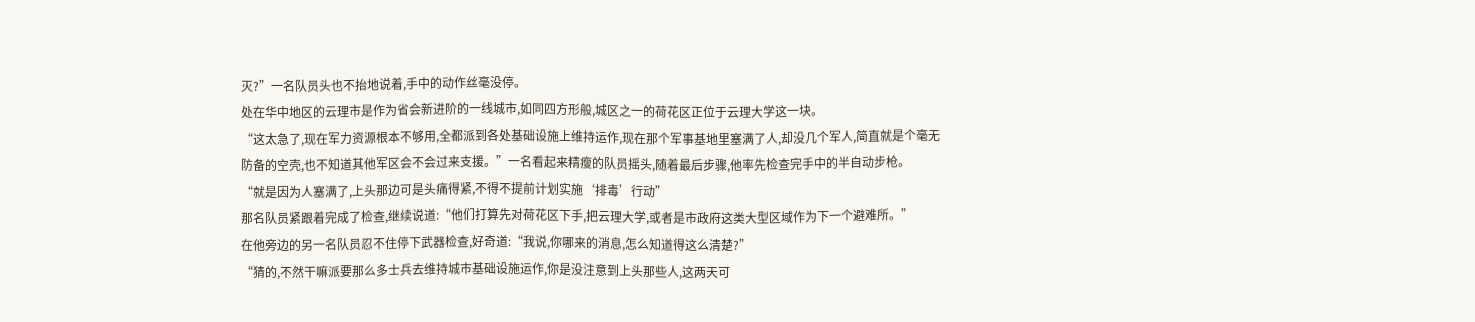灭?”一名队员头也不抬地说着,手中的动作丝毫没停。
处在华中地区的云理市是作为省会新进阶的一线城市,如同四方形般,城区之一的荷花区正位于云理大学这一块。
“这太急了,现在军力资源根本不够用,全都派到各处基础设施上维持运作,现在那个军事基地里塞满了人,却没几个军人,简直就是个毫无防备的空壳,也不知道其他军区会不会过来支援。”一名看起来精瘦的队员摇头,随着最后步骤,他率先检查完手中的半自动步枪。
“就是因为人塞满了,上头那边可是头痛得紧,不得不提前计划实施‘排毒’行动”
那名队员紧跟着完成了检查,继续说道:“他们打算先对荷花区下手,把云理大学,或者是市政府这类大型区域作为下一个避难所。”
在他旁边的另一名队员忍不住停下武器检查,好奇道:“我说,你哪来的消息,怎么知道得这么清楚?”
“猜的,不然干嘛派要那么多士兵去维持城市基础设施运作,你是没注意到上头那些人,这两天可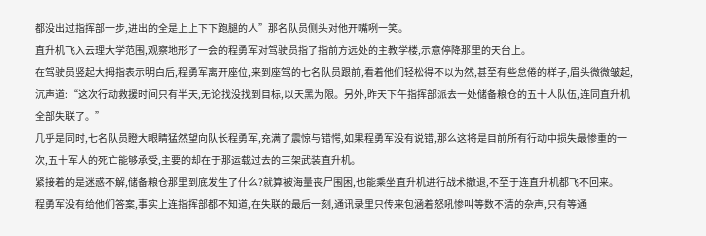都没出过指挥部一步,进出的全是上上下下跑腿的人”那名队员侧头对他开嘴咧一笑。
直升机飞入云理大学范围,观察地形了一会的程勇军对驾驶员指了指前方远处的主教学楼,示意停降那里的天台上。
在驾驶员竖起大拇指表示明白后,程勇军离开座位,来到座驾的七名队员跟前,看着他们轻松得不以为然,甚至有些怠倦的样子,眉头微微皱起,沉声道:“这次行动救援时间只有半天,无论找没找到目标,以天黑为限。另外,昨天下午指挥部派去一处储备粮仓的五十人队伍,连同直升机全部失联了。”
几乎是同时,七名队员瞪大眼睛猛然望向队长程勇军,充满了震惊与错愕,如果程勇军没有说错,那么这将是目前所有行动中损失最惨重的一次,五十军人的死亡能够承受,主要的却在于那运载过去的三架武装直升机。
紧接着的是迷惑不解,储备粮仓那里到底发生了什么?就算被海量丧尸围困,也能乘坐直升机进行战术撤退,不至于连直升机都飞不回来。
程勇军没有给他们答案,事实上连指挥部都不知道,在失联的最后一刻,通讯录里只传来包涵着怒吼惨叫等数不清的杂声,只有等通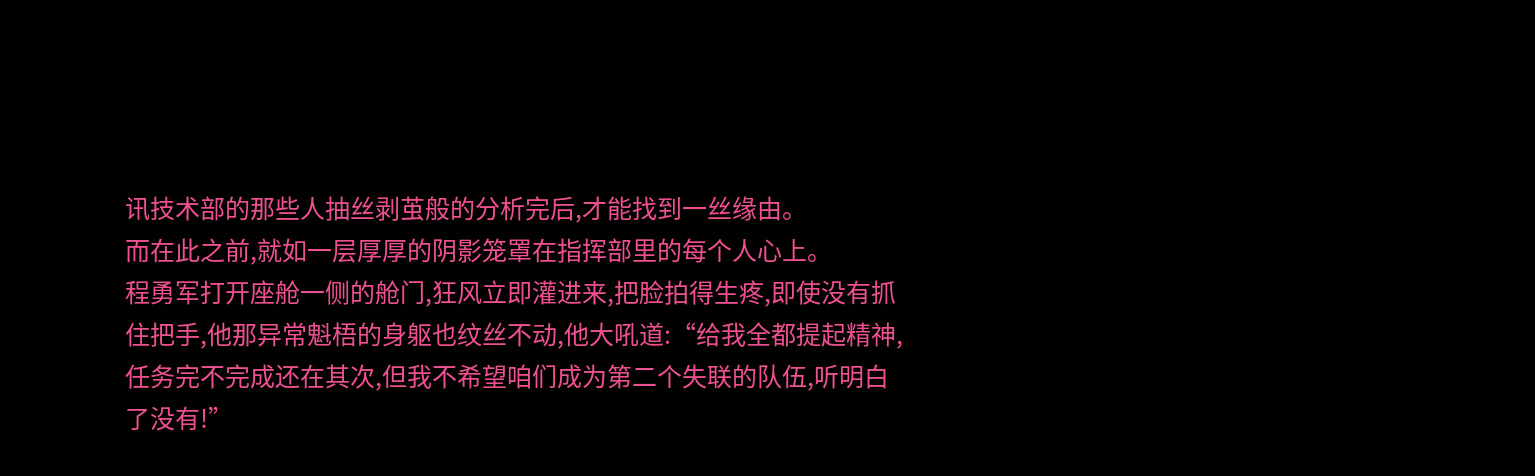讯技术部的那些人抽丝剥茧般的分析完后,才能找到一丝缘由。
而在此之前,就如一层厚厚的阴影笼罩在指挥部里的每个人心上。
程勇军打开座舱一侧的舱门,狂风立即灌进来,把脸拍得生疼,即使没有抓住把手,他那异常魁梧的身躯也纹丝不动,他大吼道:“给我全都提起精神,任务完不完成还在其次,但我不希望咱们成为第二个失联的队伍,听明白了没有!”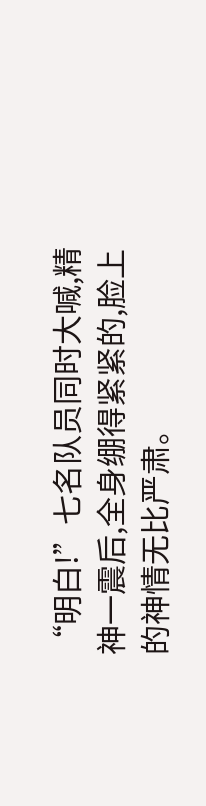“明白!”七名队员同时大喊,精神一震后,全身绷得紧紧的,脸上的神情无比严肃。